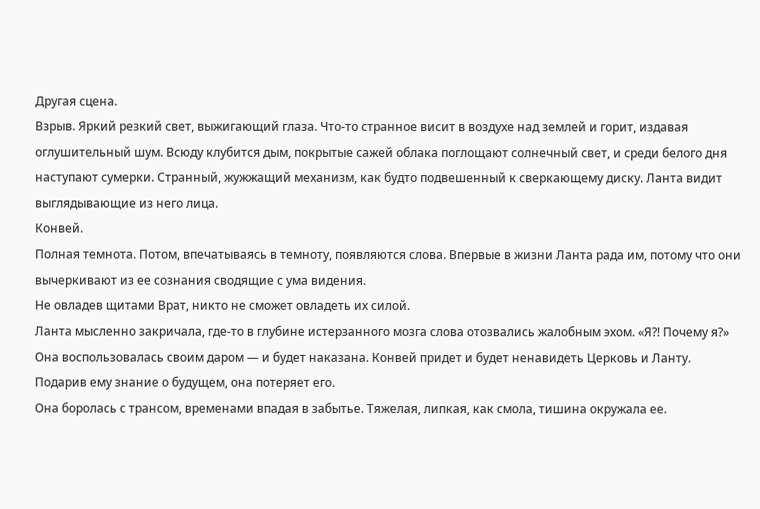Другая сцена.
Взрыв. Яркий резкий свет, выжигающий глаза. Что-то странное висит в воздухе над землей и горит, издавая оглушительный шум. Всюду клубится дым, покрытые сажей облака поглощают солнечный свет, и среди белого дня наступают сумерки. Странный, жужжащий механизм, как будто подвешенный к сверкающему диску. Ланта видит выглядывающие из него лица.
Конвей.
Полная темнота. Потом, впечатываясь в темноту, появляются слова. Впервые в жизни Ланта рада им, потому что они вычеркивают из ее сознания сводящие с ума видения.
Не овладев щитами Врат, никто не сможет овладеть их силой.
Ланта мысленно закричала, где-то в глубине истерзанного мозга слова отозвались жалобным эхом. «Я?! Почему я?»
Она воспользовалась своим даром — и будет наказана. Конвей придет и будет ненавидеть Церковь и Ланту. Подарив ему знание о будущем, она потеряет его.
Она боролась с трансом, временами впадая в забытье. Тяжелая, липкая, как смола, тишина окружала ее.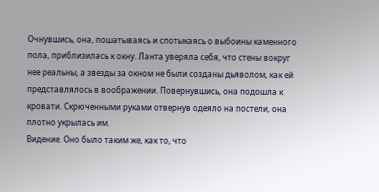Очнувшись, она, пошатываясь и спотыкаясь о выбоины каменного пола, приблизилась к окну. Ланта уверяла себя, что стены вокруг нее реальны, а звезды за окном не были созданы дьяволом, как ей представлялось в воображении. Повернувшись, она подошла к кровати. Скрюченными руками отвернув одеяло на постели, она плотно укрылась им.
Видение. Оно было таким же, как то, что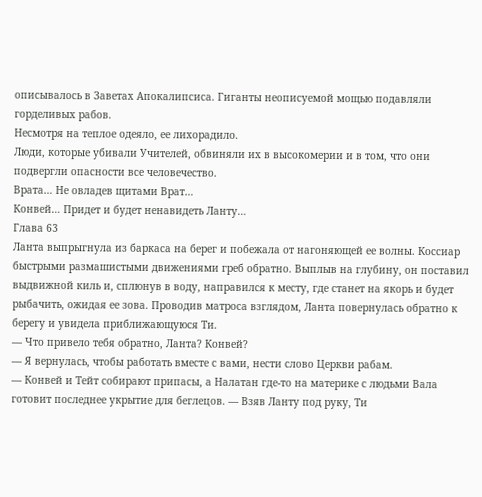описывалось в Заветах Апокалипсиса. Гиганты неописуемой мощью подавляли горделивых рабов.
Несмотря на теплое одеяло, ее лихорадило.
Люди, которые убивали Учителей, обвиняли их в высокомерии и в том, что они подвергли опасности все человечество.
Врата… Не овладев щитами Врат…
Конвей… Придет и будет ненавидеть Ланту…
Глава 63
Ланта выпрыгнула из баркаса на берег и побежала от нагоняющей ее волны. Коссиар быстрыми размашистыми движениями греб обратно. Выплыв на глубину, он поставил выдвижной киль и, сплюнув в воду, направился к месту, где станет на якорь и будет рыбачить, ожидая ее зова. Проводив матроса взглядом, Ланта повернулась обратно к берегу и увидела приближающуюся Ти.
— Что привело тебя обратно, Ланта? Конвей?
— Я вернулась, чтобы работать вместе с вами, нести слово Церкви рабам.
— Конвей и Тейт собирают припасы, а Налатан где-то на материке с людьми Вала готовит последнее укрытие для беглецов. — Взяв Ланту под руку, Ти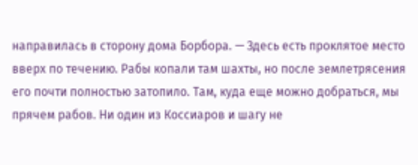направилась в сторону дома Борбора. — Здесь есть проклятое место вверх по течению. Рабы копали там шахты, но после землетрясения его почти полностью затопило. Там, куда еще можно добраться, мы прячем рабов. Ни один из Коссиаров и шагу не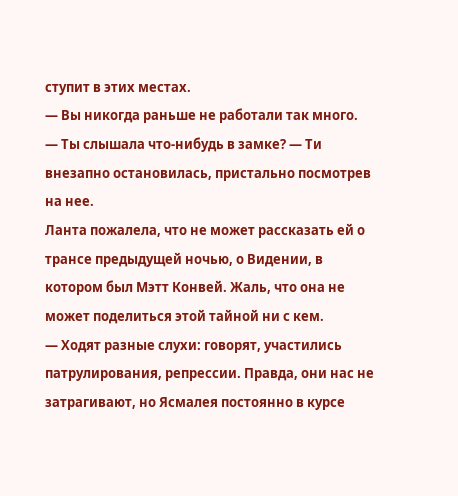ступит в этих местах.
— Вы никогда раньше не работали так много.
— Ты слышала что-нибудь в замке? — Ти внезапно остановилась, пристально посмотрев на нее.
Ланта пожалела, что не может рассказать ей о трансе предыдущей ночью, о Видении, в котором был Мэтт Конвей. Жаль, что она не может поделиться этой тайной ни с кем.
— Ходят разные слухи: говорят, участились патрулирования, репрессии. Правда, они нас не затрагивают, но Ясмалея постоянно в курсе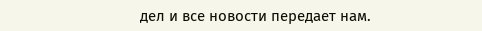дел и все новости передает нам.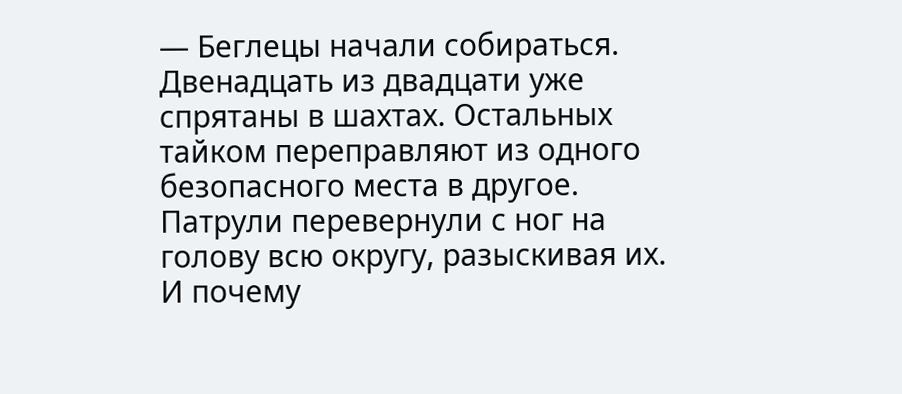— Беглецы начали собираться. Двенадцать из двадцати уже спрятаны в шахтах. Остальных тайком переправляют из одного безопасного места в другое. Патрули перевернули с ног на голову всю округу, разыскивая их. И почему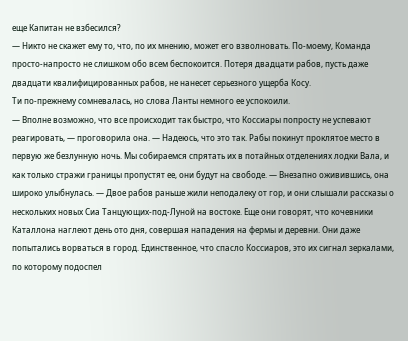еще Капитан не взбесился?
— Никто не скажет ему то, что, по их мнению, может его взволновать. По-моему, Команда просто-напросто не слишком обо всем беспокоится. Потеря двадцати рабов, пусть даже двадцати квалифицированных рабов, не нанесет серьезного ущерба Косу.
Ти по-прежнему сомневалась, но слова Ланты немного ее успокоили.
— Вполне возможно, что все происходит так быстро, что Коссиары попросту не успевают реагировать, — проговорила она. — Надеюсь, что это так. Рабы покинут проклятое место в первую же безлунную ночь. Мы собираемся спрятать их в потайных отделениях лодки Вала, и как только стражи границы пропустят ее, они будут на свободе. — Внезапно оживившись, она широко улыбнулась. — Двое рабов раньше жили неподалеку от гор, и они слышали рассказы о нескольких новых Сиа Танцующих-под-Луной на востоке. Еще они говорят, что кочевники Каталлона наглеют день ото дня, совершая нападения на фермы и деревни. Они даже попытались ворваться в город. Единственное, что спасло Коссиаров, это их сигнал зеркалами, по которому подоспел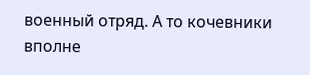военный отряд. А то кочевники вполне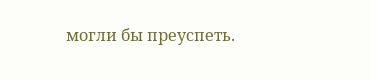могли бы преуспеть.